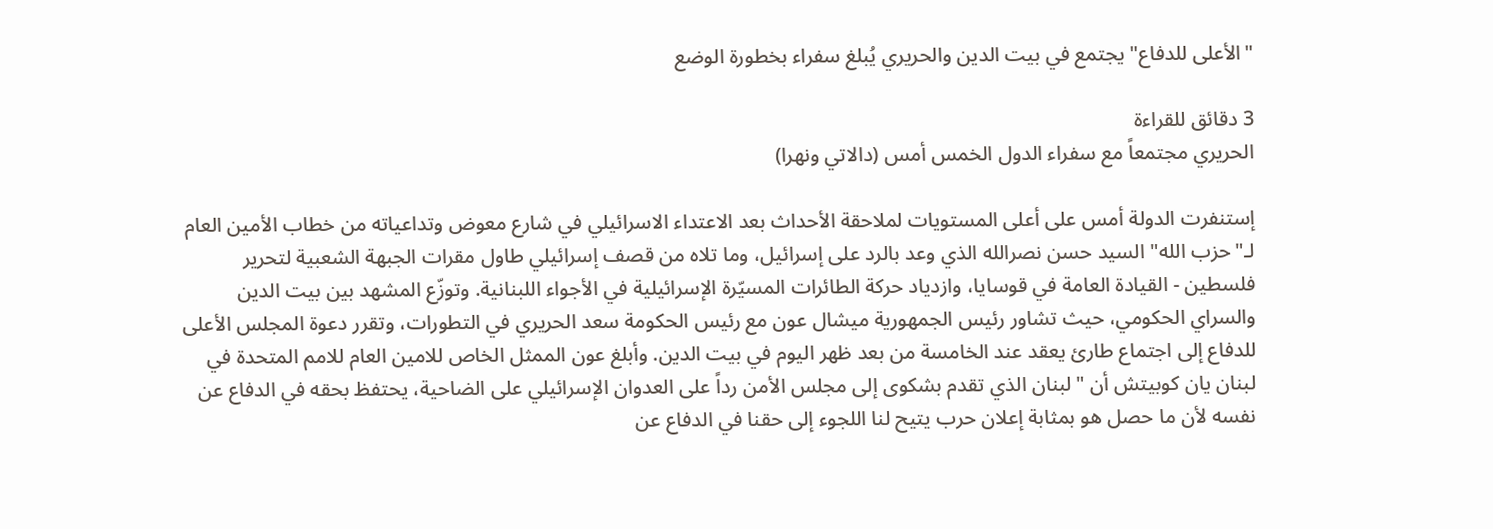"الأعلى للدفاع" يجتمع في بيت الدين والحريري يُبلغ سفراء بخطورة الوضع

3 دقائق للقراءة
الحريري مجتمعاً مع سفراء الدول الخمس أمس (دالاتي ونهرا)

إستنفرت الدولة أمس على أعلى المستويات لملاحقة الأحداث بعد الاعتداء الاسرائيلي في شارع معوض وتداعياته من خطاب الأمين العام لـ"حزب الله" السيد حسن نصرالله الذي وعد بالرد على إسرائيل، وما تلاه من قصف إسرائيلي طاول مقرات الجبهة الشعبية لتحرير فلسطين - القيادة العامة في قوسايا، وازدياد حركة الطائرات المسيّرة الإسرائيلية في الأجواء اللبنانية. وتوزّع المشهد بين بيت الدين والسراي الحكومي، حيث تشاور رئيس الجمهورية ميشال عون مع رئيس الحكومة سعد الحريري في التطورات، وتقرر دعوة المجلس الأعلى للدفاع إلى اجتماع طارئ يعقد عند الخامسة من بعد ظهر اليوم في بيت الدين. وأبلغ عون الممثل الخاص للامين العام للامم المتحدة في لبنان يان كوبيتش أن "لبنان الذي تقدم بشكوى إلى مجلس الأمن رداً على العدوان الإسرائيلي على الضاحية، يحتفظ بحقه في الدفاع عن نفسه لأن ما حصل هو بمثابة إعلان حرب يتيح لنا اللجوء إلى حقنا في الدفاع عن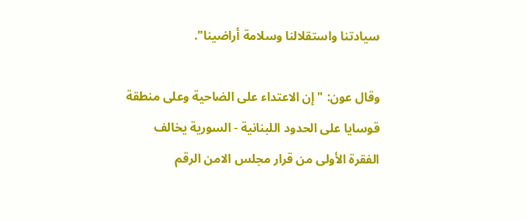سيادتنا واستقلالنا وسلامة أراضينا".

وقال عون: "إن الاعتداء على الضاحية وعلى منطقة قوسايا على الحدود اللبنانية - السورية يخالف الفقرة الأولى من قرار مجلس الامن الرقم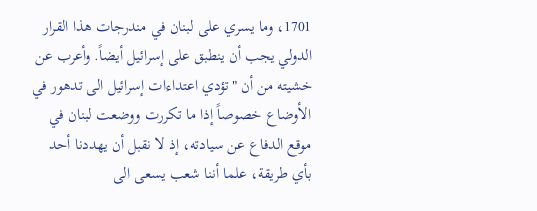1701، وما يسري على لبنان في مندرجات هذا القرار الدولي يجب أن ينطبق على إسرائيل أيضاً. وأعرب عن خشيته من أن "تؤدي اعتداءات إسرائيل الى تدهور في الأوضاع خصوصاً إذا ما تكررت ووضعت لبنان في موقع الدفاع عن سيادته، إذ لا نقبل أن يهددنا أحد بأي طريقة، علما أننا شعب يسعى الى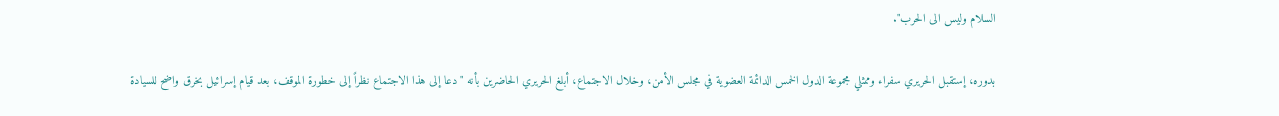السلام وليس الى الحرب".

بدوره، إستقبل الحريري سفراء وممثلي مجموعة الدول الخمس الدائمة العضوية في مجلس الأمن، وخلال الاجتماع، أبلغ الحريري الحاضرين بأنه "دعا إلى هذا الاجتماع نظراً إلى خطورة الموقف، بعد قيام إسرائيل بخرق واضح للسيادة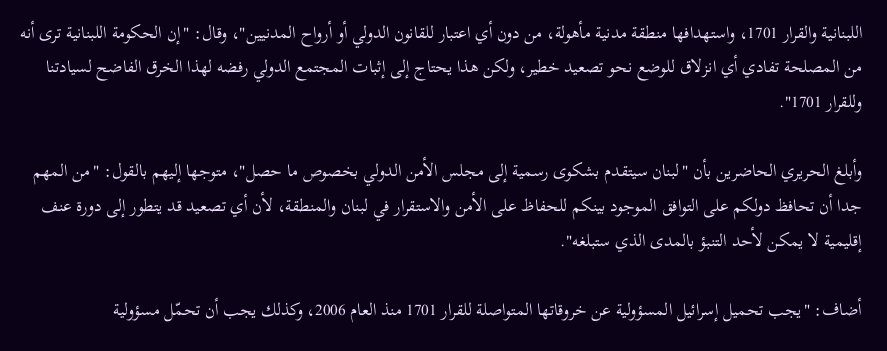اللبنانية والقرار 1701، واستهدافها منطقة مدنية مأهولة، من دون أي اعتبار للقانون الدولي أو أرواح المدنيين"، وقال: "إن الحكومة اللبنانية ترى أنه من المصلحة تفادي أي انزلاق للوضع نحو تصعيد خطير، ولكن هذا يحتاج إلى إثبات المجتمع الدولي رفضه لهذا الخرق الفاضح لسيادتنا وللقرار 1701".

وأبلغ الحريري الحاضرين بأن "لبنان سيتقدم بشكوى رسمية إلى مجلس الأمن الدولي بخصوص ما حصل"، متوجها إليهم بالقول: "من المهم جدا أن تحافظ دولكم على التوافق الموجود بينكم للحفاظ على الأمن والاستقرار في لبنان والمنطقة، لأن أي تصعيد قد يتطور إلى دورة عنف إقليمية لا يمكن لأحد التنبؤ بالمدى الذي ستبلغه".

أضاف: "يجب تحميل إسرائيل المسؤولية عن خروقاتها المتواصلة للقرار 1701 منذ العام 2006، وكذلك يجب أن تحمّل مسؤولية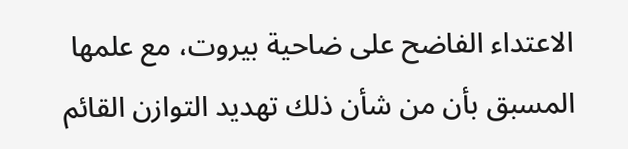الاعتداء الفاضح على ضاحية بيروت، مع علمها المسبق بأن من شأن ذلك تهديد التوازن القائم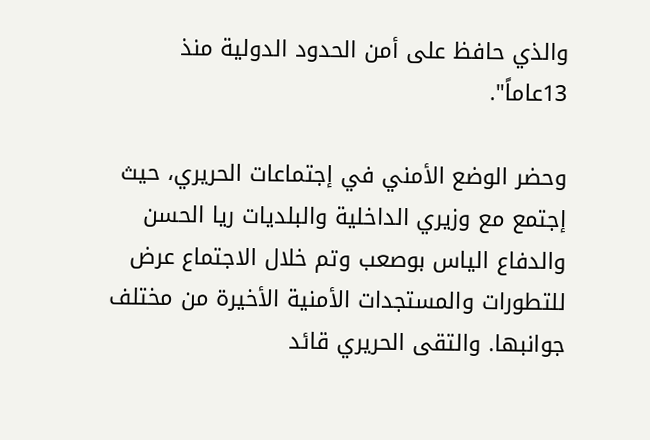والذي حافظ على أمن الحدود الدولية منذ 13عاماً".

وحضر الوضع الأمني في إجتماعات الحريري، حيث إجتمع مع وزيري الداخلية والبلديات ريا الحسن والدفاع الياس بوصعب وتم خلال الاجتماع عرض للتطورات والمستجدات الأمنية الأخيرة من مختلف جوانبها. والتقى الحريري قائد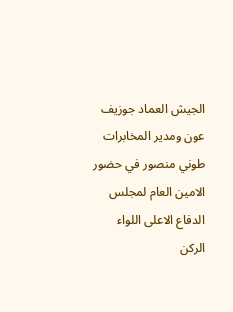الجيش العماد جوزيف عون ومدير المخابرات طوني منصور في حضور الامين العام لمجلس الدفاع الاعلى اللواء الركن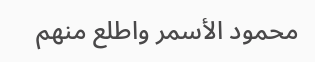محمود الأسمر واطلع منهم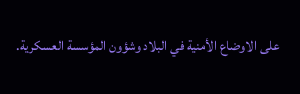على الاوضاع الأمنية في البلاد وشؤون المؤسسة العسكرية.